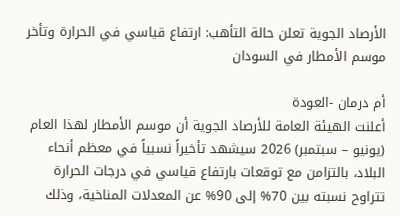الأرصاد الجوية تعلن حالة التأهب: ارتفاع قياسي في الحرارة وتأخر موسم الأمطار في السودان

أم درمان -العودة
أعلنت الهيئة العامة للأرصاد الجوية أن موسم الأمطار لهذا العام (يونيو – سبتمبر) 2026 سيشهد تأخيراً نسبياً في معظم أنحاء البلاد، بالتزامن مع توقعات بارتفاع قياسي في درجات الحرارة تتراوح نسبته بين 70% إلى 90% عن المعدلات المناخية، وذلك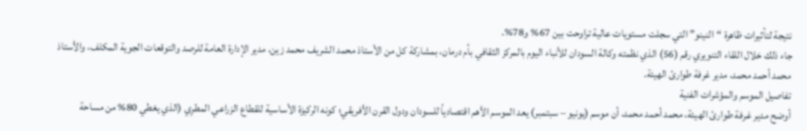نتيجة لتأثيرات ظاهرة “النينو” التي سجلت مستويات عالية تراوحت بين 67% و78%.
جاء ذلك خلال اللقاء التنويري رقم (56) الذي نظمته وكالة السودان للأنباء اليوم بالمركز الثقافي بأم درمان، بمشاركة كل من الأستاذ محمد الشريف محمد زين، مدير الإدارة العامة للرصد والتوقعات الجوية المكلف، والأستاذ محمد أحمد محمد، مدير غرفة طوارئ الهيئة.
تفاصيل الموسم والمؤشرات الفنية
أوضح مدير غرفة طوارئ الهيئة، محمد أحمد محمد، أن موسم (يونيو – سبتمبر) يعد الموسم الأهم اقتصادياً للسودان ودول القرن الأفريقي؛ كونه الركيزة الأساسية للقطاع الزراعي المطرِي (الذي يغطي 80% من مساحة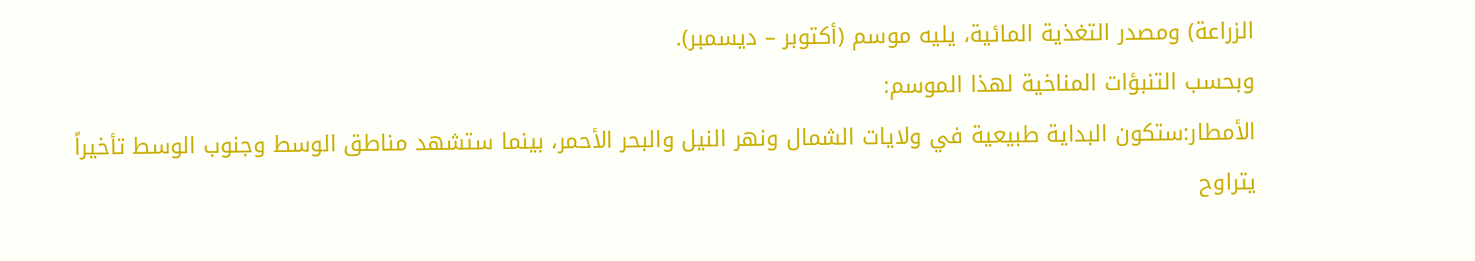الزراعة) ومصدر التغذية المائية، يليه موسم (أكتوبر – ديسمبر).
وبحسب التنبؤات المناخية لهذا الموسم:
الأمطار:ستكون البداية طبيعية في ولايات الشمال ونهر النيل والبحر الأحمر، بينما ستشهد مناطق الوسط وجنوب الوسط تأخيراً يتراوح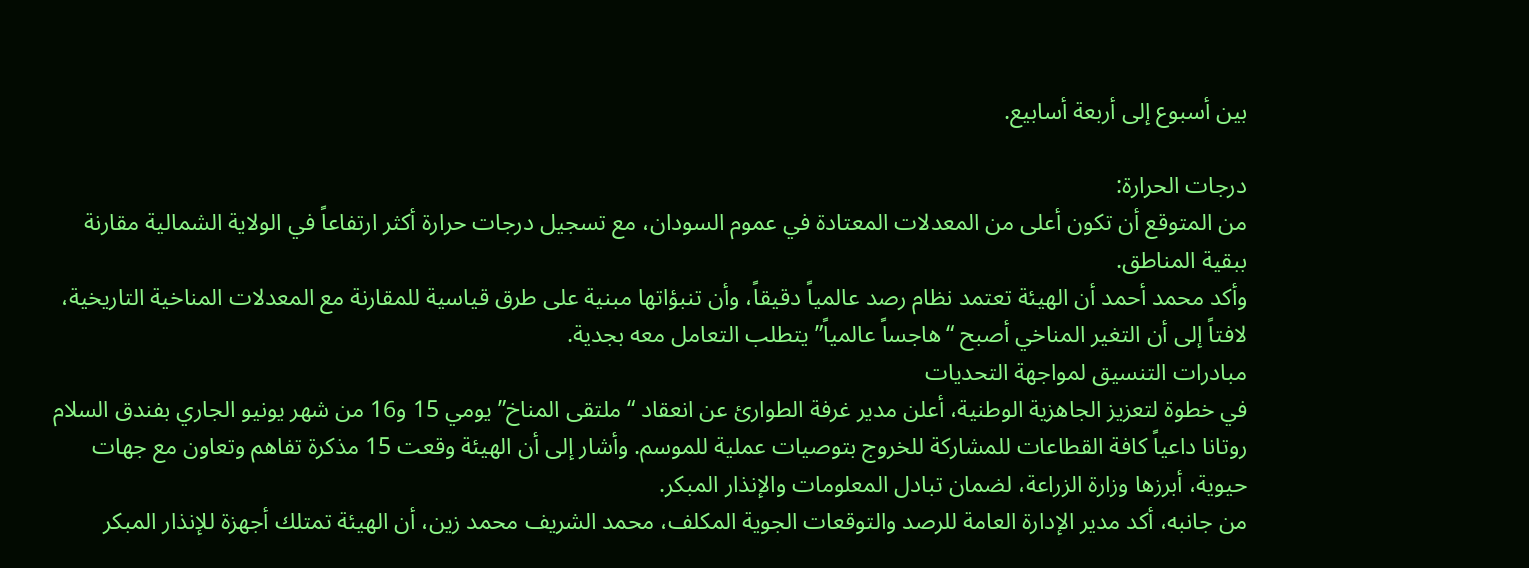بين أسبوع إلى أربعة أسابيع.

درجات الحرارة:
من المتوقع أن تكون أعلى من المعدلات المعتادة في عموم السودان، مع تسجيل درجات حرارة أكثر ارتفاعاً في الولاية الشمالية مقارنة ببقية المناطق.
وأكد محمد أحمد أن الهيئة تعتمد نظام رصد عالمياً دقيقاً، وأن تنبؤاتها مبنية على طرق قياسية للمقارنة مع المعدلات المناخية التاريخية، لافتاً إلى أن التغير المناخي أصبح “هاجساً عالمياً” يتطلب التعامل معه بجدية.
مبادرات التنسيق لمواجهة التحديات
في خطوة لتعزيز الجاهزية الوطنية، أعلن مدير غرفة الطوارئ عن انعقاد “ملتقى المناخ” يومي 15 و16 من شهر يونيو الجاري بفندق السلام روتانا داعياً كافة القطاعات للمشاركة للخروج بتوصيات عملية للموسم. وأشار إلى أن الهيئة وقعت 15 مذكرة تفاهم وتعاون مع جهات حيوية، أبرزها وزارة الزراعة، لضمان تبادل المعلومات والإنذار المبكر.
من جانبه، أكد مدير الإدارة العامة للرصد والتوقعات الجوية المكلف، محمد الشريف محمد زين، أن الهيئة تمتلك أجهزة للإنذار المبكر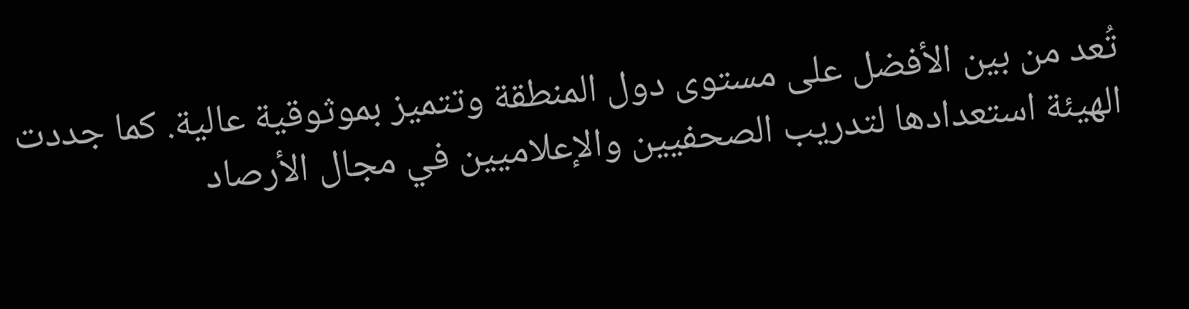تُعد من بين الأفضل على مستوى دول المنطقة وتتميز بموثوقية عالية. كما جددت الهيئة استعدادها لتدريب الصحفيين والإعلاميين في مجال الأرصاد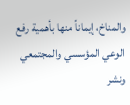والمناخ، إيماناً منها بأهمية رفع الوعي المؤسسي والمجتمعي ونشر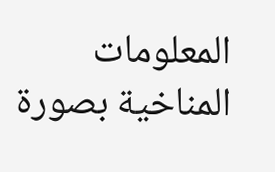المعلومات المناخية بصورة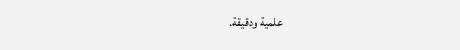علمية ودقيقة.